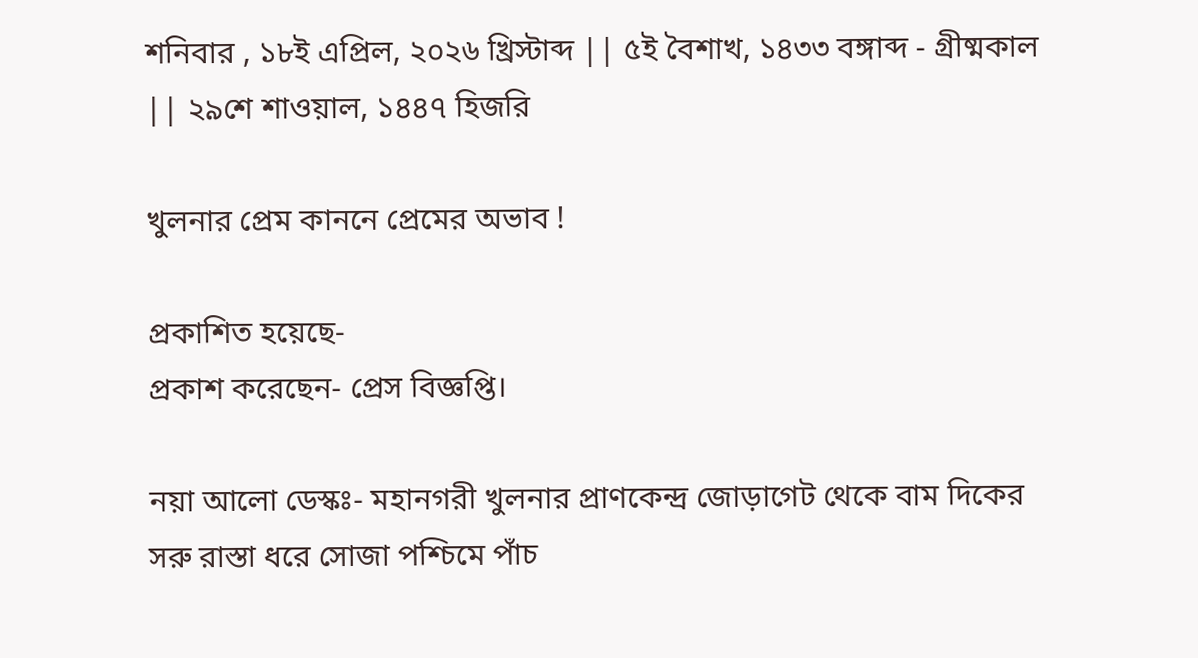শনিবার , ১৮ই এপ্রিল, ২০২৬ খ্রিস্টাব্দ || ৫ই বৈশাখ, ১৪৩৩ বঙ্গাব্দ - গ্রীষ্মকাল || ২৯শে শাওয়াল, ১৪৪৭ হিজরি

খুলনার প্রেম কাননে প্রেমের অভাব !

প্রকাশিত হয়েছে-
প্রকাশ করেছেন- প্রেস বিজ্ঞপ্তি।

নয়া আলো ডেস্কঃ- মহানগরী খুলনার প্রাণকেন্দ্র জোড়াগেট থেকে বাম দিকের সরু রাস্তা ধরে সোজা পশ্চিমে পাঁচ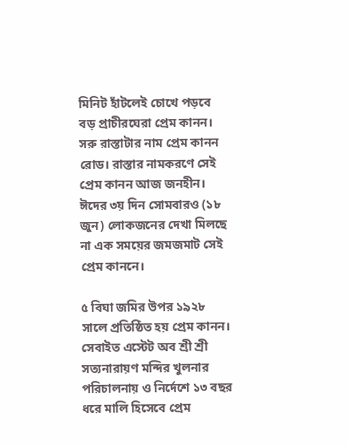মিনিট হাঁটলেই চোখে পড়বে বড় প্রাচীরঘেরা প্রেম কানন। সরু রাস্তাটার নাম প্রেম কানন রোড। রাস্তার নামকরণে সেই প্রেম কানন আজ জনহীন। ঈদের ৩য় দিন সোমবারও (১৮ জুন) লোকজনের দেখা মিলছে না এক সময়ের জমজমাট সেই প্রেম কাননে।

৫ বিঘা জমির উপর ১৯২৮ সালে প্রতিষ্ঠিত হয় প্রেম কানন। সেবাইত এস্টেট অব শ্রী শ্রী সত্যনারায়ণ মন্দির খুলনার পরিচালনায় ও নির্দেশে ১৩ বছর ধরে মালি হিসেবে প্রেম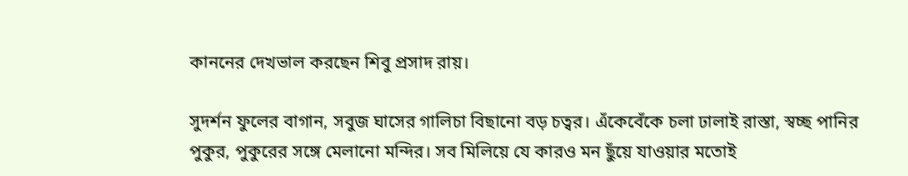কাননের দেখভাল করছেন শিবু প্রসাদ রায়।

সুদর্শন ফুলের বাগান, সবুজ ঘাসের গালিচা বিছানো বড় চত্বর। এঁকেবেঁকে চলা ঢালাই রাস্তা, স্বচ্ছ পানির পুকুর, পুকুরের সঙ্গে মেলানো মন্দির। সব মিলিয়ে যে কারও মন ছুঁয়ে যাওয়ার মতোই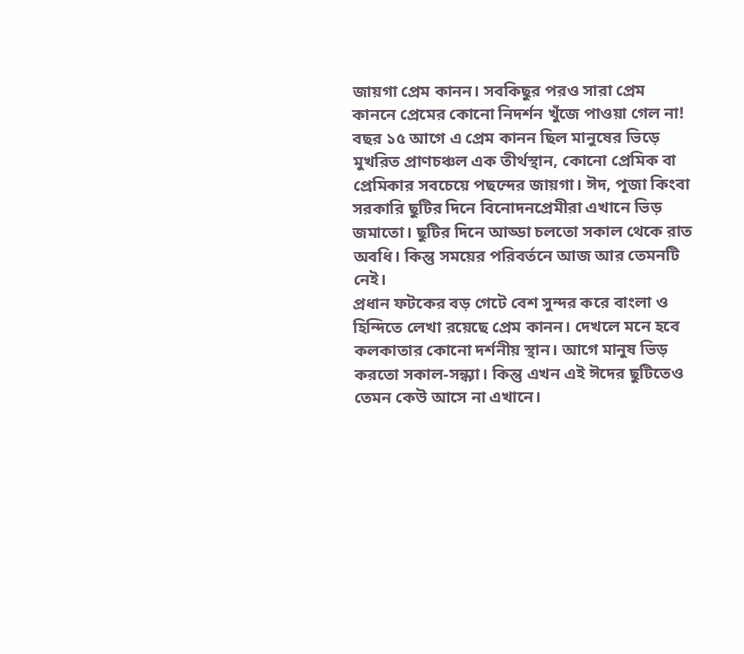জায়গা প্রেম কানন। সবকিছুর পরও সারা প্রেম কাননে প্রেমের কোনো নিদর্শন খুঁজে পাওয়া গেল না! বছর ১৫ আগে এ প্রেম কানন ছিল মানুষের ভিড়ে মুখরিত প্রাণচঞ্চল এক তীর্থস্থান, কোনো প্রেমিক বা প্রেমিকার সবচেয়ে পছন্দের জায়গা। ঈদ, পূজা কিংবা সরকারি ছুটির দিনে বিনোদনপ্রেমীরা এখানে ভিড় জমাতো। ছুটির দিনে আড্ডা চলতো সকাল থেকে রাত অবধি। কিন্তু সময়ের পরিবর্তনে আজ আর তেমনটি নেই।
প্রধান ফটকের বড় গেটে বেশ সুন্দর করে বাংলা ও হিন্দিতে লেখা রয়েছে প্রেম কানন। দেখলে মনে হবে কলকাতার কোনো দর্শনীয় স্থান। আগে মানুষ ভিড় করতো সকাল-সন্ধ্যা। কিন্তু এখন এই ঈদের ছুটিতেও তেমন কেউ আসে না এখানে।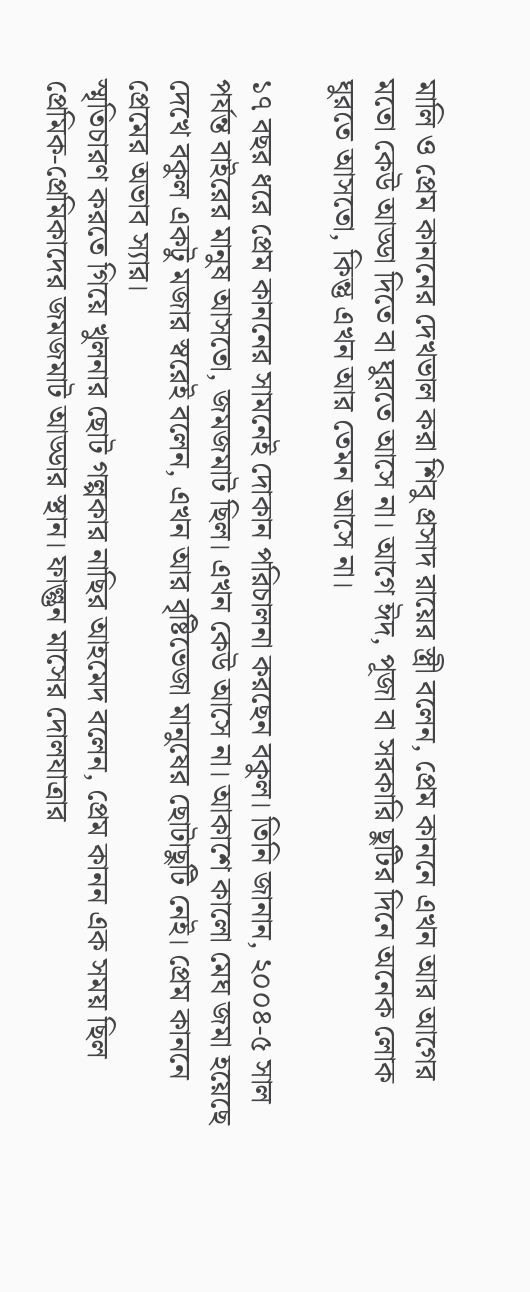মালি ও প্রেম কাননের দেখভাল করা শিবু প্রসাদ রায়ের স্ত্রী বলেন, প্রেম কাননে এখন আর আগের মতো কেউ আড্ডা দিতে বা ঘুরতে আসে না। আগে ঈদ, পূজা বা সরকারি ছুটির দিনে অনেক লোক ঘুরতে আসতো, কিন্তু এখন আর তেমন আসে না।

১৭ বছর ধরে প্রেম কাননের সামনেই দোকান পরিচালনা করছেন বকুল। তিনি জানান, ২০০৪-৫ সাল পর্যন্ত বাইরের মানুষ আসতো, জমজমাট ছিল। এখন কেউ আসে না। আকাশে কালো মেঘ জমা হয়েছে দেখে বকুল একটু মজার স্বরেই বলেন, এখন আর বৃষ্টিভেজা মানুষের ছোটাছুটি নেই। প্রেম কাননে প্রেমের অভাব স্যার।
স্মৃতিচারণ করতে গিয়ে খুলনার ছোট গল্পকার নাছির আহমেদ বলেন, প্রেম কানন এক সময় ছিল প্রেমিক-প্রেমিকাদের জমজমাট আড্ডার স্থান। ফাল্গুন মাসের দোলযাত্রার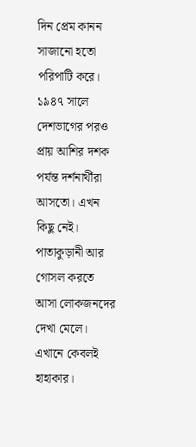দিন প্রেম কানন সাজানো হতো পরিপাটি করে। ১৯৪৭ সালে দেশভাগের পরও প্রায় আশির দশক পর্যন্ত দর্শনার্থীরা আসতো। এখন কিছু নেই। পাতাকুড়ানী আর গোসল করতে আসা লোকজনদের দেখা মেলে। এখানে কেবলই হাহাকার।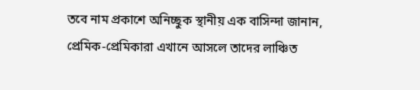তবে নাম প্রকাশে অনিচ্ছুক স্থানীয় এক বাসিন্দা জানান, প্রেমিক-প্রেমিকারা এখানে আসলে তাদের লাঞ্চিত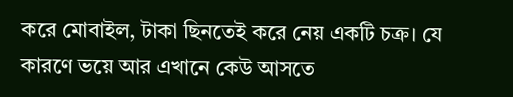করে মোবাইল, টাকা ছিনতেই করে নেয় একটি চক্র। যে কারণে ভয়ে আর এখানে কেউ আসতে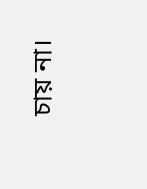চায় না।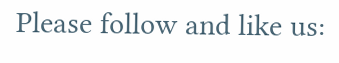Please follow and like us: